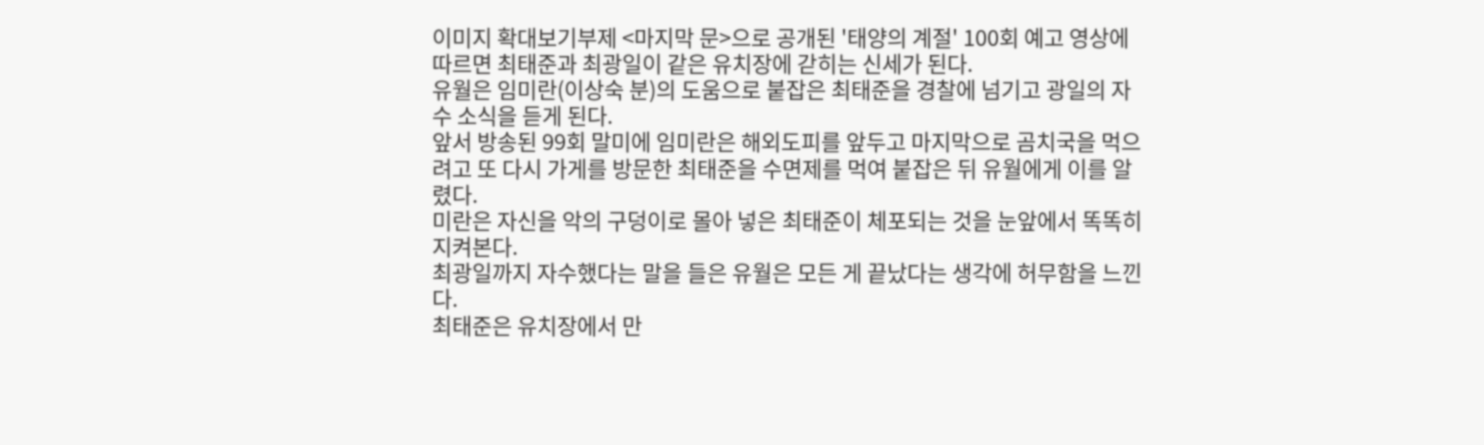이미지 확대보기부제 <마지막 문>으로 공개된 '태양의 계절' 100회 예고 영상에 따르면 최태준과 최광일이 같은 유치장에 갇히는 신세가 된다.
유월은 임미란(이상숙 분)의 도움으로 붙잡은 최태준을 경찰에 넘기고 광일의 자수 소식을 듣게 된다.
앞서 방송된 99회 말미에 임미란은 해외도피를 앞두고 마지막으로 곰치국을 먹으려고 또 다시 가게를 방문한 최태준을 수면제를 먹여 붙잡은 뒤 유월에게 이를 알렸다.
미란은 자신을 악의 구덩이로 몰아 넣은 최태준이 체포되는 것을 눈앞에서 똑똑히 지켜본다.
최광일까지 자수했다는 말을 들은 유월은 모든 게 끝났다는 생각에 허무함을 느낀다.
최태준은 유치장에서 만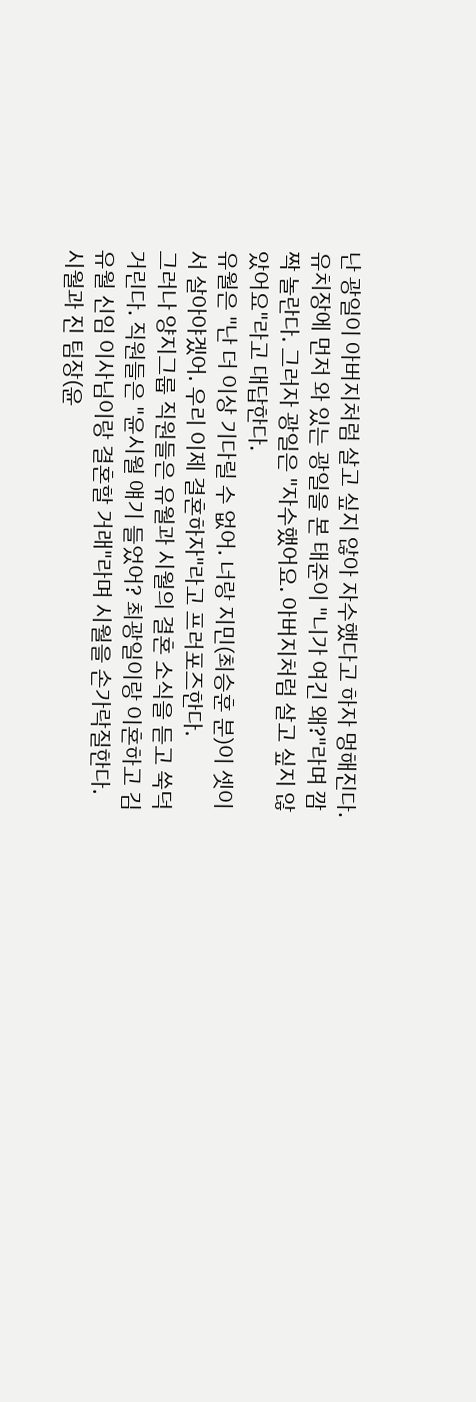난 광일이 아버지처럼 살고 싶지 않아 자수했다고 하자 멍해진다.
유치장에 먼저 와 있는 광일을 본 태준이 "니가 여긴 왜?"라며 깜짝 놀란다. 그러자 광일은 "자수했어요. 아버지처럼 살고 싶지 않았어요"라고 대답한다.
유월은 "난 더 이상 기다릴 수 없어. 너랑 지민(최승훈 분)이 셋이서 살아야겠어. 우리 이제 결혼하자"라고 프러포즈한다.
그러나 양지그룹 직원들은 유월과 시월의 결혼 소식을 듣고 쑥덕거린다. 직원들은 "윤시월 얘기 들었어? 최광일이랑 이혼하고 김유월 신임 이사님이랑 결혼할 거래"라며 시월을 손가락질한다.
시월과 진 팀장(윤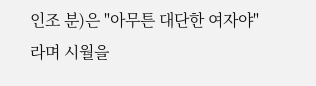인조 분)은 "아무튼 대단한 여자야"라며 시월을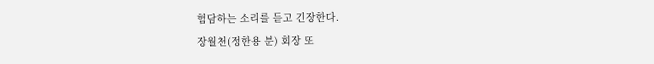험담하는 소리를 듣고 긴장한다.
장월천(정한용 분) 회장 또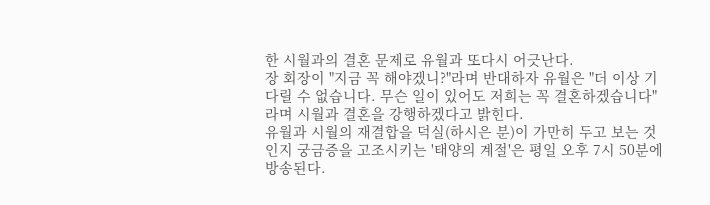한 시월과의 결혼 문제로 유월과 또다시 어긋난다.
장 회장이 "지금 꼭 해야겠니?"라며 반대하자 유월은 "더 이상 기다릴 수 없습니다. 무슨 일이 있어도 저희는 꼭 결혼하겠습니다"라며 시월과 결혼을 강행하겠다고 밝힌다.
유월과 시월의 재결합을 덕실(하시은 분)이 가만히 두고 보는 것인지 궁금증을 고조시키는 '태양의 계절'은 평일 오후 7시 50분에 방송된다.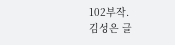102부작.
김성은 글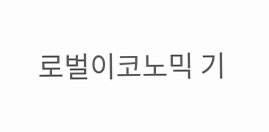로벌이코노믹 기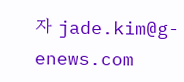자 jade.kim@g-enews.com